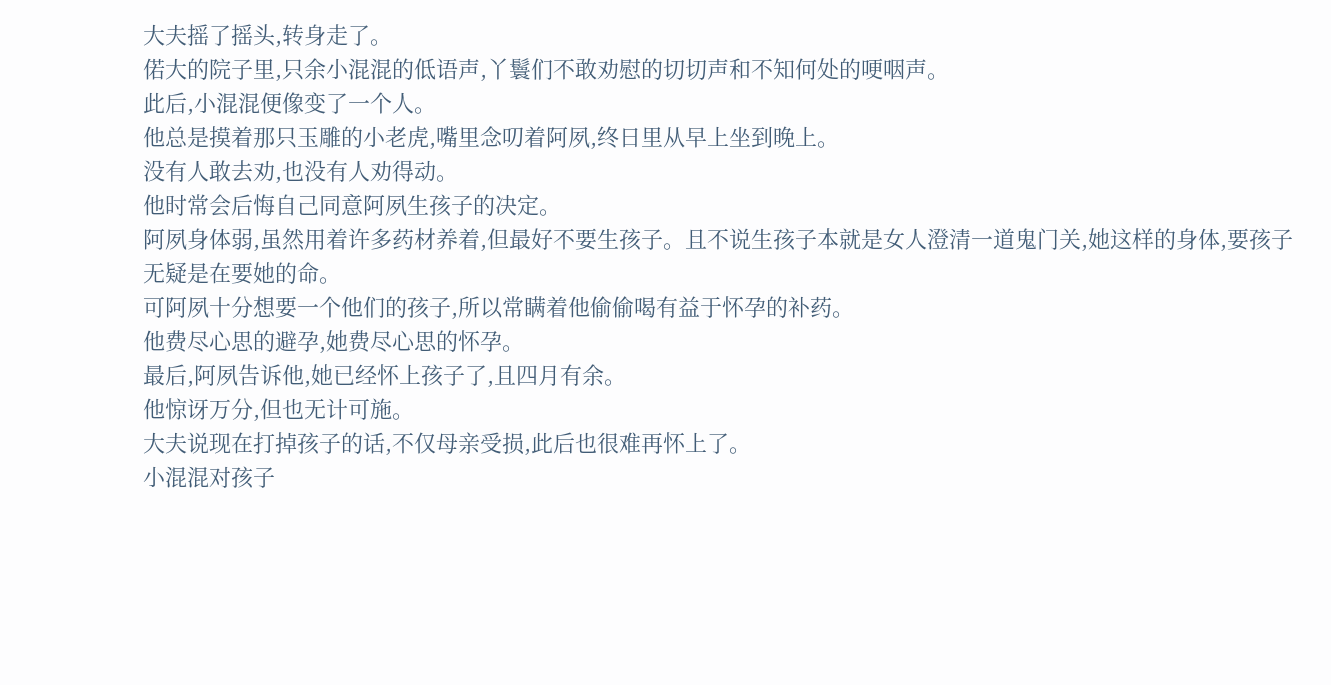大夫摇了摇头,转身走了。
偌大的院子里,只余小混混的低语声,丫鬟们不敢劝慰的切切声和不知何处的哽咽声。
此后,小混混便像变了一个人。
他总是摸着那只玉雕的小老虎,嘴里念叨着阿夙,终日里从早上坐到晚上。
没有人敢去劝,也没有人劝得动。
他时常会后悔自己同意阿夙生孩子的决定。
阿夙身体弱,虽然用着许多药材养着,但最好不要生孩子。且不说生孩子本就是女人澄清一道鬼门关,她这样的身体,要孩子无疑是在要她的命。
可阿夙十分想要一个他们的孩子,所以常瞒着他偷偷喝有益于怀孕的补药。
他费尽心思的避孕,她费尽心思的怀孕。
最后,阿夙告诉他,她已经怀上孩子了,且四月有余。
他惊讶万分,但也无计可施。
大夫说现在打掉孩子的话,不仅母亲受损,此后也很难再怀上了。
小混混对孩子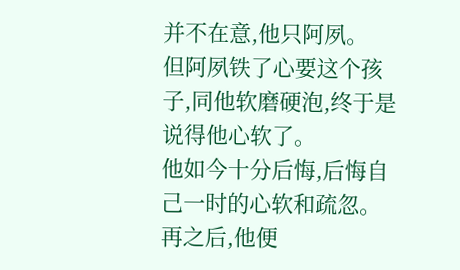并不在意,他只阿夙。
但阿夙铁了心要这个孩子,同他软磨硬泡,终于是说得他心软了。
他如今十分后悔,后悔自己一时的心软和疏忽。
再之后,他便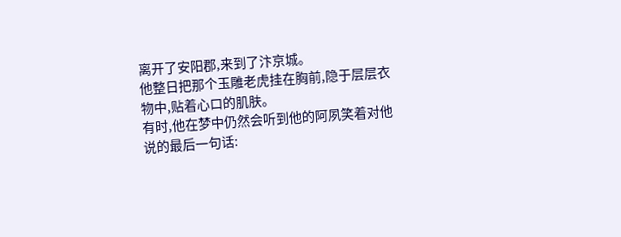离开了安阳郡,来到了汴京城。
他整日把那个玉雕老虎挂在胸前,隐于层层衣物中,贴着心口的肌肤。
有时,他在梦中仍然会听到他的阿夙笑着对他说的最后一句话: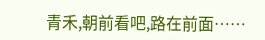青禾,朝前看吧,路在前面……